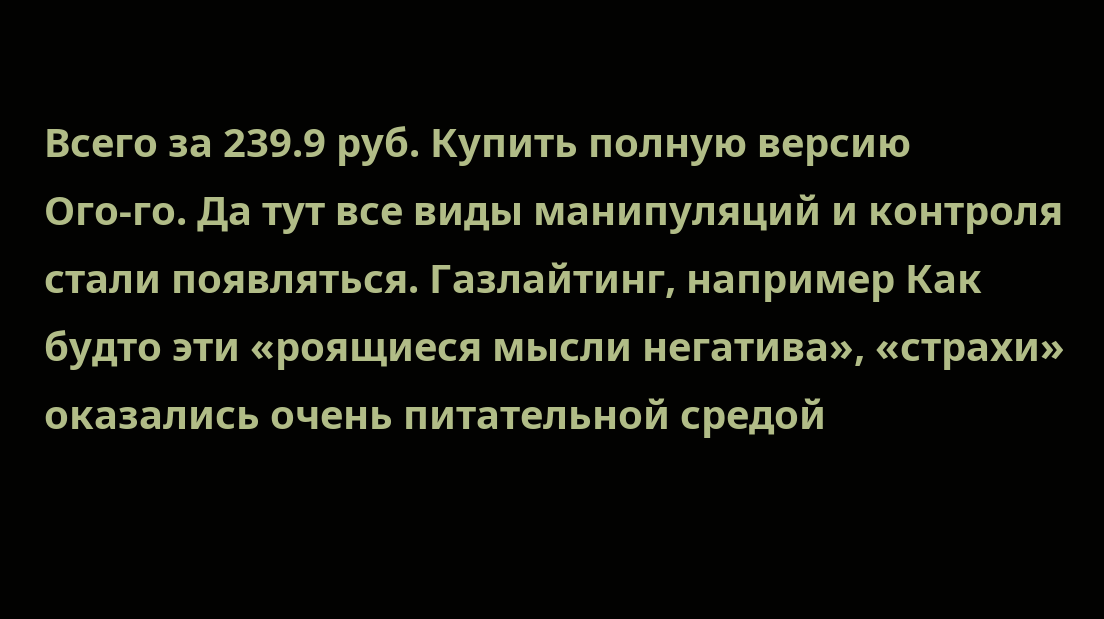Всего за 239.9 руб. Купить полную версию
Ого-го. Да тут все виды манипуляций и контроля стали появляться. Газлайтинг, например Как будто эти «роящиеся мысли негатива», «страхи» оказались очень питательной средой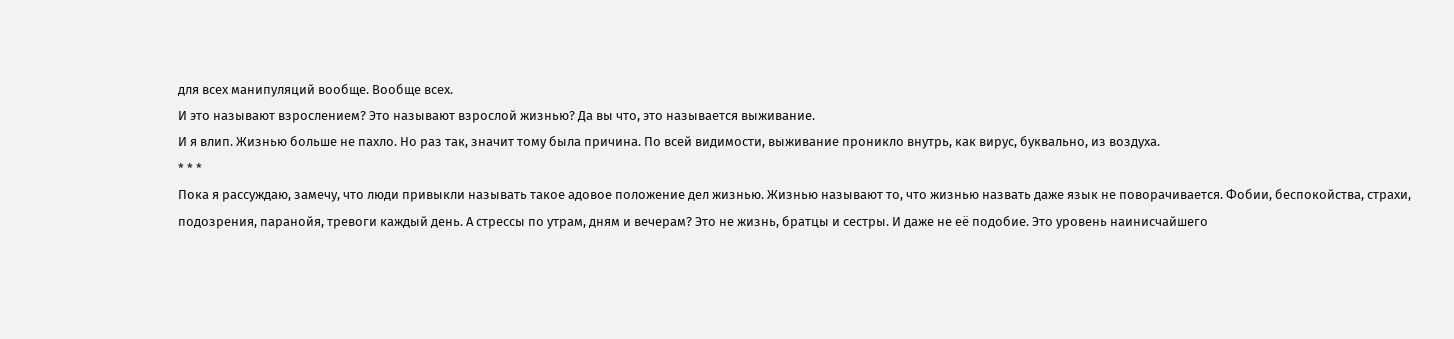для всех манипуляций вообще. Вообще всех.
И это называют взрослением? Это называют взрослой жизнью? Да вы что, это называется выживание.
И я влип. Жизнью больше не пахло. Но раз так, значит тому была причина. По всей видимости, выживание проникло внутрь, как вирус, буквально, из воздуха.
* * *
Пока я рассуждаю, замечу, что люди привыкли называть такое адовое положение дел жизнью. Жизнью называют то, что жизнью назвать даже язык не поворачивается. Фобии, беспокойства, страхи, подозрения, паранойя, тревоги каждый день. А стрессы по утрам, дням и вечерам? Это не жизнь, братцы и сестры. И даже не её подобие. Это уровень наинисчайшего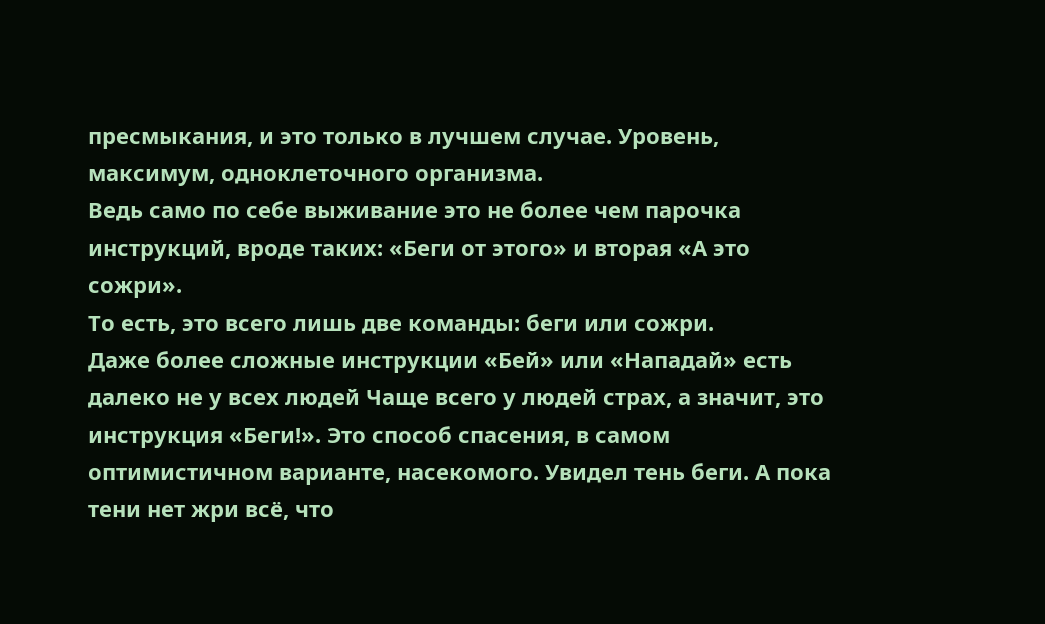пресмыкания, и это только в лучшем случае. Уровень, максимум, одноклеточного организма.
Ведь само по себе выживание это не более чем парочка инструкций, вроде таких: «Беги от этого» и вторая «А это сожри».
То есть, это всего лишь две команды: беги или сожри.
Даже более сложные инструкции «Бей» или «Нападай» есть далеко не у всех людей Чаще всего у людей страх, а значит, это инструкция «Беги!». Это способ спасения, в самом оптимистичном варианте, насекомого. Увидел тень беги. А пока тени нет жри всё, что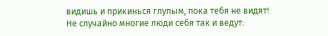видишь и прикинься глупым, пока тебя не видят!
Не случайно многие люди себя так и ведут: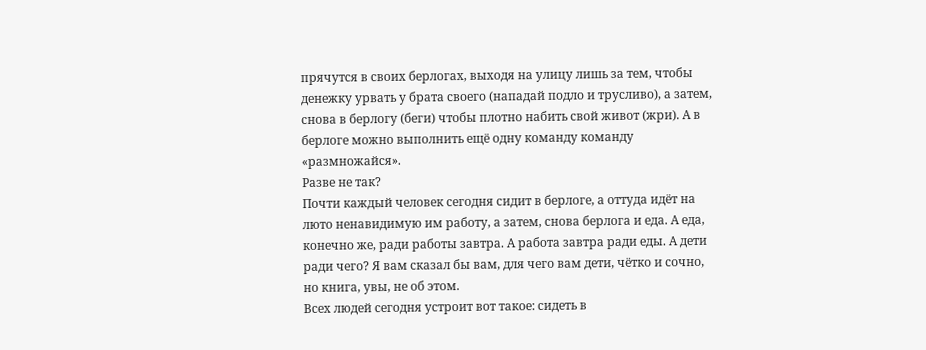прячутся в своих берлогах, выходя на улицу лишь за тем, чтобы денежку урвать у брата своего (нападай подло и трусливо), а затем, снова в берлогу (беги) чтобы плотно набить свой живот (жри). А в берлоге можно выполнить ещё одну команду команду «размножайся».
Разве не так?
Почти каждый человек сегодня сидит в берлоге, а оттуда идёт на люто ненавидимую им работу, а затем, снова берлога и еда. А еда, конечно же, ради работы завтра. А работа завтра ради еды. А дети ради чего? Я вам сказал бы вам, для чего вам дети, чётко и сочно, но книга, увы, не об этом.
Всех людей сегодня устроит вот такое: сидеть в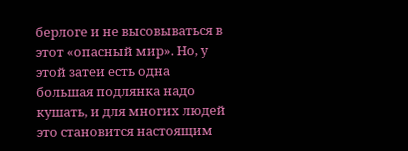берлоге и не высовываться в этот «опасный мир». Но, у этой затеи есть одна большая подлянка надо кушать, и для многих людей это становится настоящим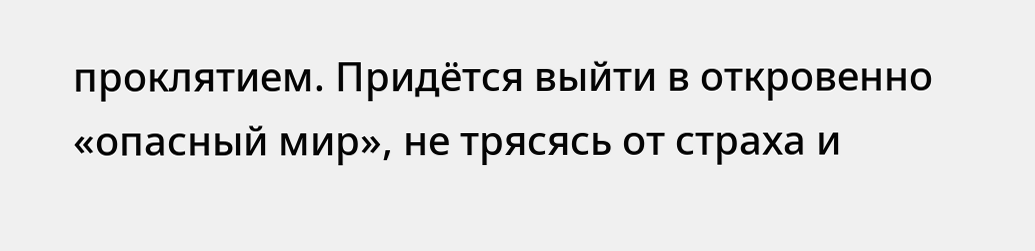проклятием. Придётся выйти в откровенно «опасный мир», не трясясь от страха и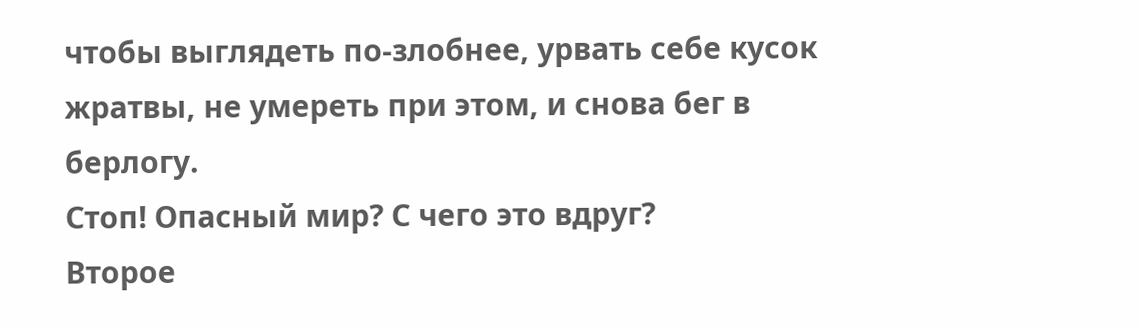чтобы выглядеть по-злобнее, урвать себе кусок жратвы, не умереть при этом, и снова бег в берлогу.
Стоп! Опасный мир? С чего это вдруг?
Второе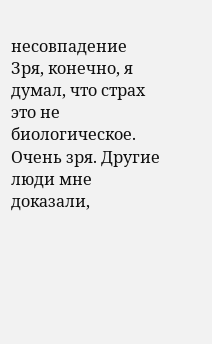несовпадение
Зря, конечно, я думал, что страх это не биологическое. Очень зря. Другие люди мне доказали,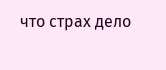что страх дело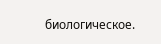биологическое.